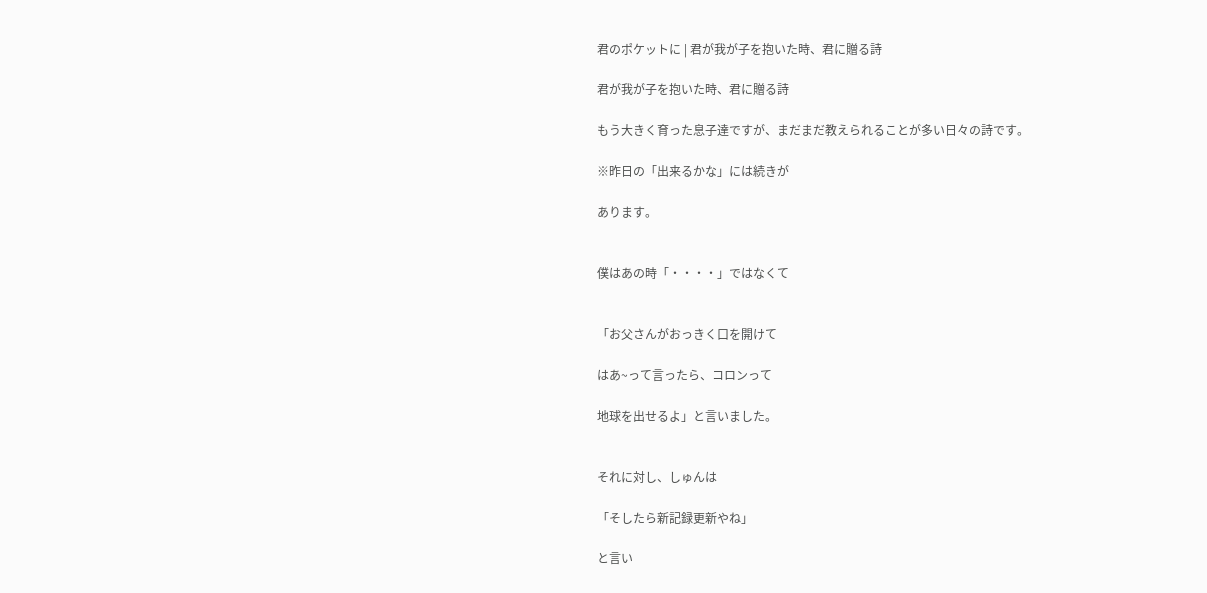君のポケットに | 君が我が子を抱いた時、君に贈る詩

君が我が子を抱いた時、君に贈る詩

もう大きく育った息子達ですが、まだまだ教えられることが多い日々の詩です。

※昨日の「出来るかな」には続きが

あります。


僕はあの時「・・・・」ではなくて


「お父さんがおっきく口を開けて

はあ~って言ったら、コロンって

地球を出せるよ」と言いました。


それに対し、しゅんは

「そしたら新記録更新やね」

と言い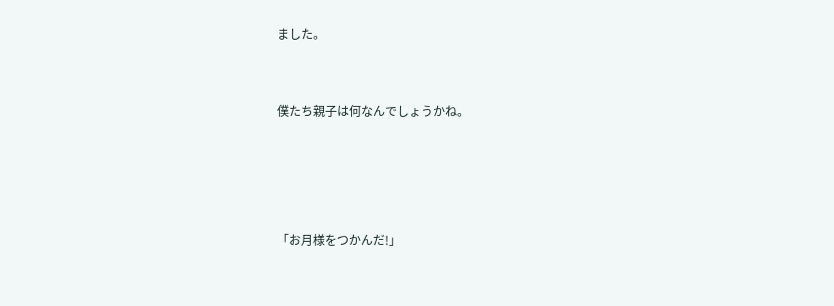ました。


僕たち親子は何なんでしょうかね。




「お月様をつかんだ!」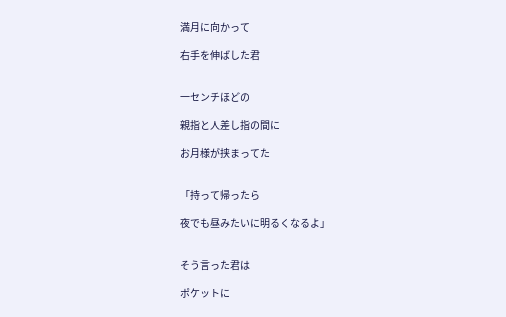満月に向かって

右手を伸ばした君


一センチほどの

親指と人差し指の間に

お月様が挟まってた


「持って帰ったら

夜でも昼みたいに明るくなるよ」


そう言った君は

ポケットに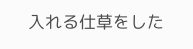入れる仕草をした